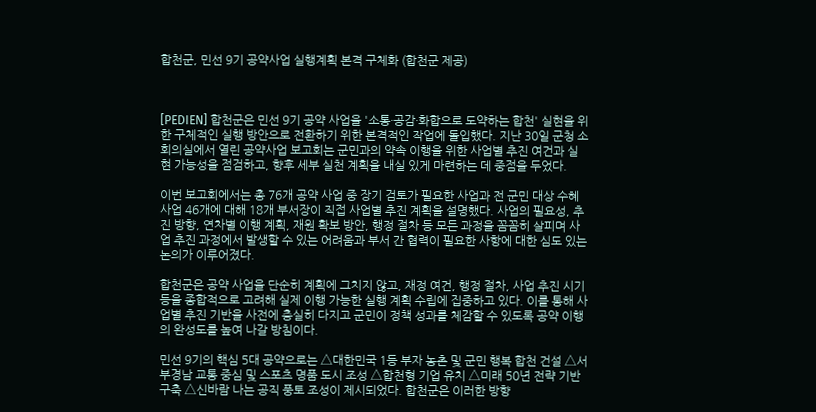합천군, 민선 9기 공약사업 실행계획 본격 구체화 (합천군 제공)



[PEDIEN] 합천군은 민선 9기 공약 사업을 '소통·공감·화합으로 도약하는 합천' 실현을 위한 구체적인 실행 방안으로 전환하기 위한 본격적인 작업에 돌입했다. 지난 30일 군청 소회의실에서 열린 공약사업 보고회는 군민과의 약속 이행을 위한 사업별 추진 여건과 실현 가능성을 점검하고, 향후 세부 실천 계획을 내실 있게 마련하는 데 중점을 두었다.

이번 보고회에서는 총 76개 공약 사업 중 장기 검토가 필요한 사업과 전 군민 대상 수혜 사업 46개에 대해 18개 부서장이 직접 사업별 추진 계획을 설명했다. 사업의 필요성, 추진 방향, 연차별 이행 계획, 재원 확보 방안, 행정 절차 등 모든 과정을 꼼꼼히 살피며 사업 추진 과정에서 발생할 수 있는 어려움과 부서 간 협력이 필요한 사항에 대한 심도 있는 논의가 이루어졌다.

합천군은 공약 사업을 단순히 계획에 그치지 않고, 재정 여건, 행정 절차, 사업 추진 시기 등을 종합적으로 고려해 실제 이행 가능한 실행 계획 수립에 집중하고 있다. 이를 통해 사업별 추진 기반을 사전에 충실히 다지고 군민이 정책 성과를 체감할 수 있도록 공약 이행의 완성도를 높여 나갈 방침이다.

민선 9기의 핵심 5대 공약으로는 △대한민국 1등 부자 농촌 및 군민 행복 합천 건설 △서부경남 교통 중심 및 스포츠 명품 도시 조성 △합천형 기업 유치 △미래 50년 전략 기반 구축 △신바람 나는 공직 풍토 조성이 제시되었다. 합천군은 이러한 방향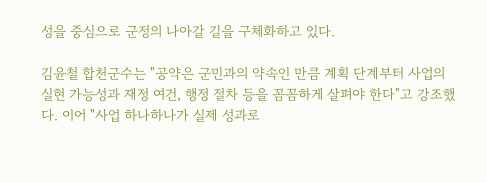성을 중심으로 군정의 나아갈 길을 구체화하고 있다.

김윤철 합천군수는 "공약은 군민과의 약속인 만큼 계획 단계부터 사업의 실현 가능성과 재정 여건, 행정 절차 등을 꼼꼼하게 살펴야 한다"고 강조했다. 이어 "사업 하나하나가 실제 성과로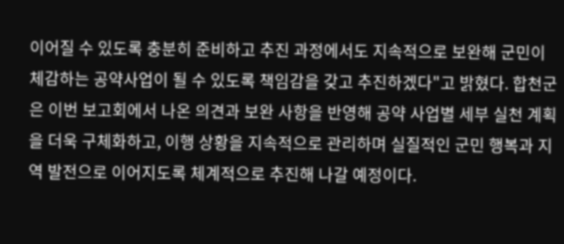이어질 수 있도록 충분히 준비하고 추진 과정에서도 지속적으로 보완해 군민이 체감하는 공약사업이 될 수 있도록 책임감을 갖고 추진하겠다"고 밝혔다. 합천군은 이번 보고회에서 나온 의견과 보완 사항을 반영해 공약 사업별 세부 실천 계획을 더욱 구체화하고, 이행 상황을 지속적으로 관리하며 실질적인 군민 행복과 지역 발전으로 이어지도록 체계적으로 추진해 나갈 예정이다.